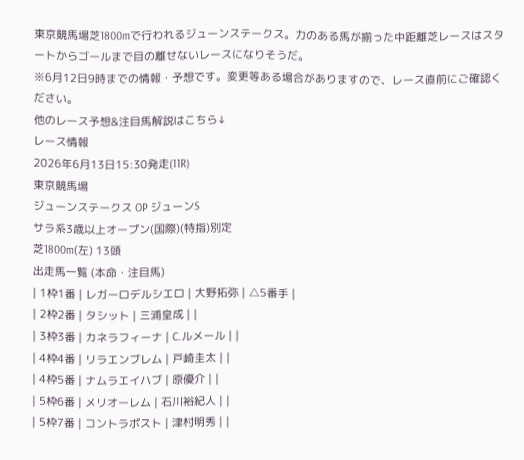東京競馬場芝1800mで行われるジューンステークス。力のある馬が揃った中距離芝レースはスタートからゴールまで目の離せないレースになりそうだ。
※6月12日9時までの情報・予想です。変更等ある場合がありますので、レース直前にご確認ください。
他のレース予想&注目馬解説はこちら↓
レース情報
2026年6月13日15:30発走(11R)
東京競馬場
ジューンステークス OP ジューンS
サラ系3歳以上オープン(国際)(特指)別定
芝1800m(左) 13頭
出走馬一覧 (本命・注目馬)
| 1枠1番 | レガーロデルシエロ | 大野拓弥 | △5番手 |
| 2枠2番 | タシット | 三浦皇成 | |
| 3枠3番 | カネラフィーナ | C.ルメール | |
| 4枠4番 | リラエンブレム | 戸崎圭太 | |
| 4枠5番 | ナムラエイハブ | 原優介 | |
| 5枠6番 | メリオーレム | 石川裕紀人 | |
| 5枠7番 | コントラポスト | 津村明秀 | |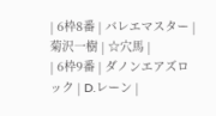| 6枠8番 | バレエマスター | 菊沢一樹 | ☆穴馬 |
| 6枠9番 | ダノンエアズロック | D.レーン |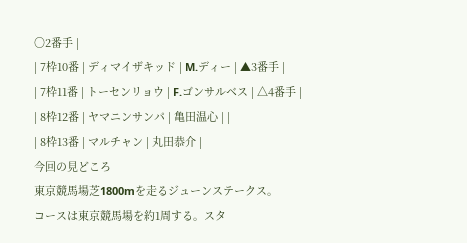〇2番手 |
| 7枠10番 | ディマイザキッド | M.ディー | ▲3番手 |
| 7枠11番 | トーセンリョウ | F.ゴンサルベス | △4番手 |
| 8枠12番 | ヤマニンサンパ | 亀田温心 | |
| 8枠13番 | マルチャン | 丸田恭介 |
今回の見どころ
東京競馬場芝1800mを走るジューンステークス。
コースは東京競馬場を約1周する。スタ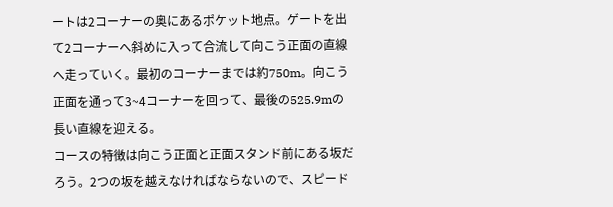ートは2コーナーの奥にあるポケット地点。ゲートを出て2コーナーへ斜めに入って合流して向こう正面の直線へ走っていく。最初のコーナーまでは約750m。向こう正面を通って3~4コーナーを回って、最後の525.9mの長い直線を迎える。
コースの特徴は向こう正面と正面スタンド前にある坂だろう。2つの坂を越えなければならないので、スピード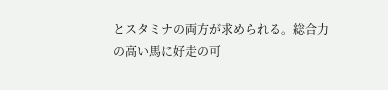とスタミナの両方が求められる。総合力の高い馬に好走の可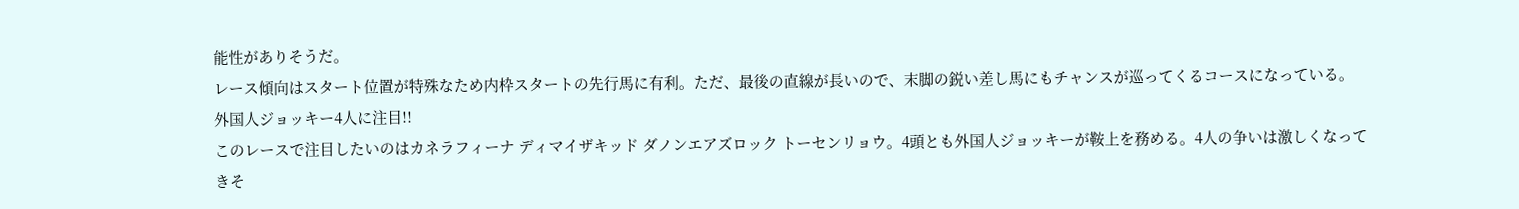能性がありそうだ。
レース傾向はスタート位置が特殊なため内枠スタートの先行馬に有利。ただ、最後の直線が長いので、末脚の鋭い差し馬にもチャンスが巡ってくるコースになっている。
外国人ジョッキー4人に注目!!
このレースで注目したいのはカネラフィーナ ディマイザキッド ダノンエアズロック トーセンリョウ。4頭とも外国人ジョッキーが鞍上を務める。4人の争いは激しくなってきそ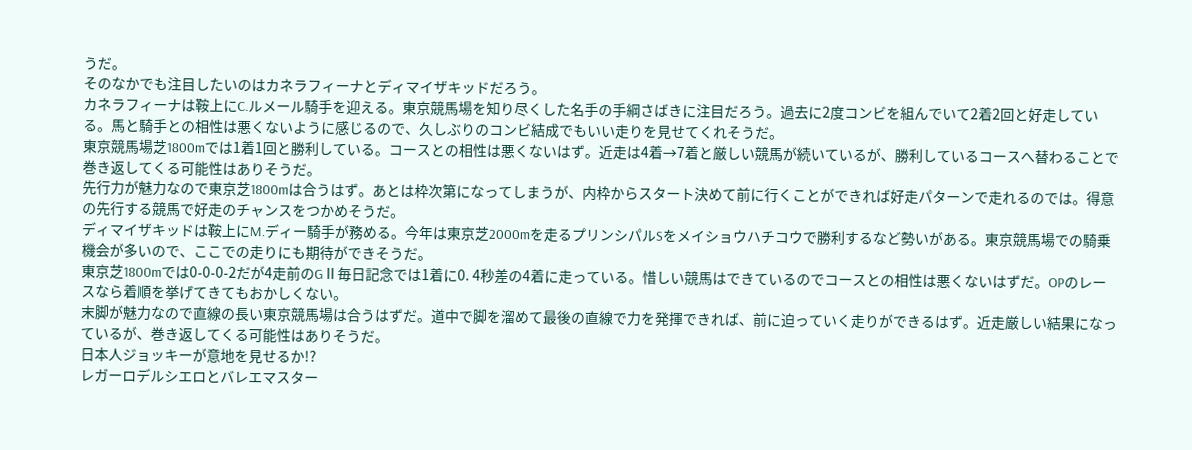うだ。
そのなかでも注目したいのはカネラフィーナとディマイザキッドだろう。
カネラフィーナは鞍上にC.ルメール騎手を迎える。東京競馬場を知り尽くした名手の手綱さばきに注目だろう。過去に2度コンビを組んでいて2着2回と好走している。馬と騎手との相性は悪くないように感じるので、久しぶりのコンビ結成でもいい走りを見せてくれそうだ。
東京競馬場芝1800mでは1着1回と勝利している。コースとの相性は悪くないはず。近走は4着→7着と厳しい競馬が続いているが、勝利しているコースへ替わることで巻き返してくる可能性はありそうだ。
先行力が魅力なので東京芝1800mは合うはず。あとは枠次第になってしまうが、内枠からスタート決めて前に行くことができれば好走パターンで走れるのでは。得意の先行する競馬で好走のチャンスをつかめそうだ。
ディマイザキッドは鞍上にM.ディー騎手が務める。今年は東京芝2000mを走るプリンシパルSをメイショウハチコウで勝利するなど勢いがある。東京競馬場での騎乗機会が多いので、ここでの走りにも期待ができそうだ。
東京芝1800mでは0-0-0-2だが4走前のGⅡ毎日記念では1着に0. 4秒差の4着に走っている。惜しい競馬はできているのでコースとの相性は悪くないはずだ。OPのレースなら着順を挙げてきてもおかしくない。
末脚が魅力なので直線の長い東京競馬場は合うはずだ。道中で脚を溜めて最後の直線で力を発揮できれば、前に迫っていく走りができるはず。近走厳しい結果になっているが、巻き返してくる可能性はありそうだ。
日本人ジョッキーが意地を見せるか!?
レガーロデルシエロとバレエマスター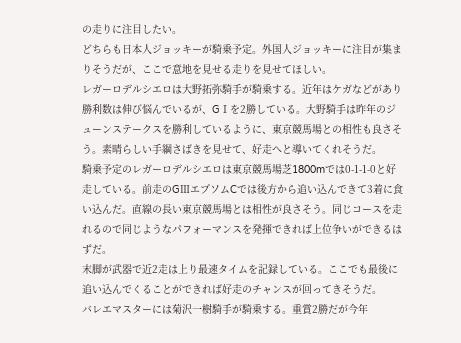の走りに注目したい。
どちらも日本人ジョッキーが騎乗予定。外国人ジョッキーに注目が集まりそうだが、ここで意地を見せる走りを見せてほしい。
レガーロデルシエロは大野拓弥騎手が騎乗する。近年はケガなどがあり勝利数は伸び悩んでいるが、GⅠを2勝している。大野騎手は昨年のジューンステークスを勝利しているように、東京競馬場との相性も良さそう。素晴らしい手綱さばきを見せて、好走へと導いてくれそうだ。
騎乗予定のレガーロデルシエロは東京競馬場芝1800mでは0-1-1-0と好走している。前走のGⅢエプソムCでは後方から追い込んできて3着に食い込んだ。直線の長い東京競馬場とは相性が良さそう。同じコースを走れるので同じようなパフォーマンスを発揮できれば上位争いができるはずだ。
末脚が武器で近2走は上り最速タイムを記録している。ここでも最後に追い込んでくることができれば好走のチャンスが回ってきそうだ。
バレエマスターには菊沢一樹騎手が騎乗する。重賞2勝だが今年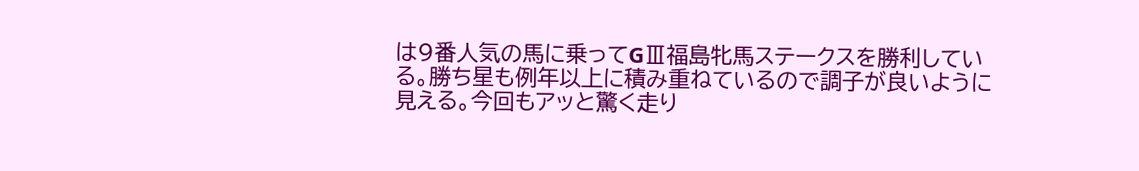は9番人気の馬に乗ってGⅢ福島牝馬ステークスを勝利している。勝ち星も例年以上に積み重ねているので調子が良いように見える。今回もアッと驚く走り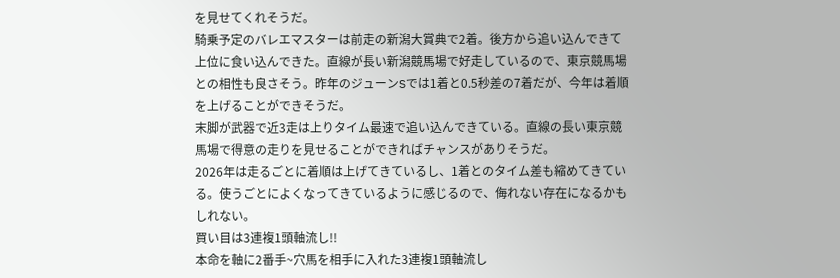を見せてくれそうだ。
騎乗予定のバレエマスターは前走の新潟大賞典で2着。後方から追い込んできて上位に食い込んできた。直線が長い新潟競馬場で好走しているので、東京競馬場との相性も良さそう。昨年のジューンSでは1着と0.5秒差の7着だが、今年は着順を上げることができそうだ。
末脚が武器で近3走は上りタイム最速で追い込んできている。直線の長い東京競馬場で得意の走りを見せることができればチャンスがありそうだ。
2026年は走るごとに着順は上げてきているし、1着とのタイム差も縮めてきている。使うごとによくなってきているように感じるので、侮れない存在になるかもしれない。
買い目は3連複1頭軸流し!!
本命を軸に2番手~穴馬を相手に入れた3連複1頭軸流し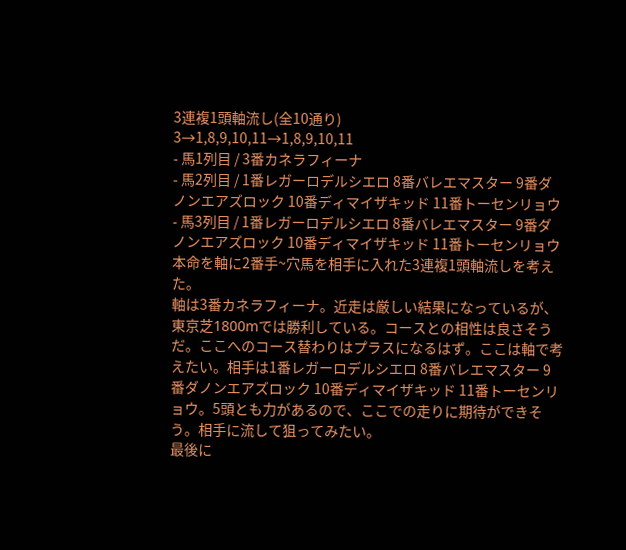3連複1頭軸流し(全10通り)
3→1,8,9,10,11→1,8,9,10,11
- 馬1列目 / 3番カネラフィーナ
- 馬2列目 / 1番レガーロデルシエロ 8番バレエマスター 9番ダノンエアズロック 10番ディマイザキッド 11番トーセンリョウ
- 馬3列目 / 1番レガーロデルシエロ 8番バレエマスター 9番ダノンエアズロック 10番ディマイザキッド 11番トーセンリョウ
本命を軸に2番手~穴馬を相手に入れた3連複1頭軸流しを考えた。
軸は3番カネラフィーナ。近走は厳しい結果になっているが、東京芝1800mでは勝利している。コースとの相性は良さそうだ。ここへのコース替わりはプラスになるはず。ここは軸で考えたい。相手は1番レガーロデルシエロ 8番バレエマスター 9番ダノンエアズロック 10番ディマイザキッド 11番トーセンリョウ。5頭とも力があるので、ここでの走りに期待ができそう。相手に流して狙ってみたい。
最後に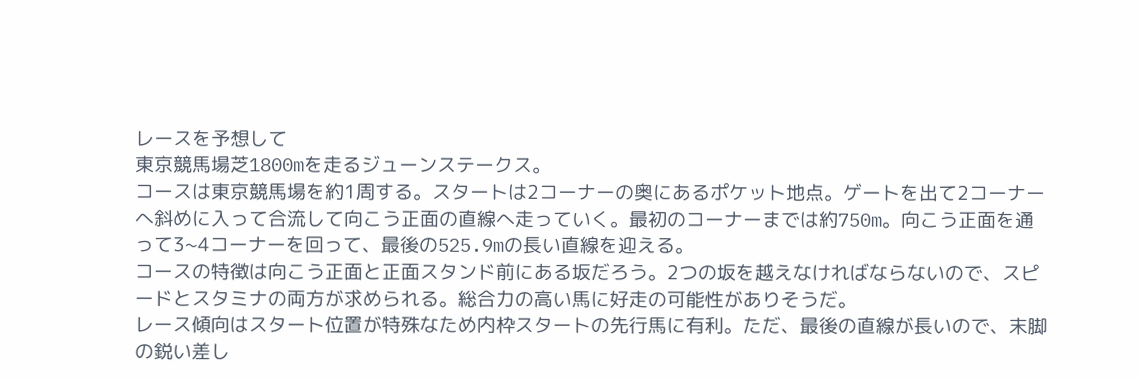レースを予想して
東京競馬場芝1800mを走るジューンステークス。
コースは東京競馬場を約1周する。スタートは2コーナーの奥にあるポケット地点。ゲートを出て2コーナーへ斜めに入って合流して向こう正面の直線へ走っていく。最初のコーナーまでは約750m。向こう正面を通って3~4コーナーを回って、最後の525.9mの長い直線を迎える。
コースの特徴は向こう正面と正面スタンド前にある坂だろう。2つの坂を越えなければならないので、スピードとスタミナの両方が求められる。総合力の高い馬に好走の可能性がありそうだ。
レース傾向はスタート位置が特殊なため内枠スタートの先行馬に有利。ただ、最後の直線が長いので、末脚の鋭い差し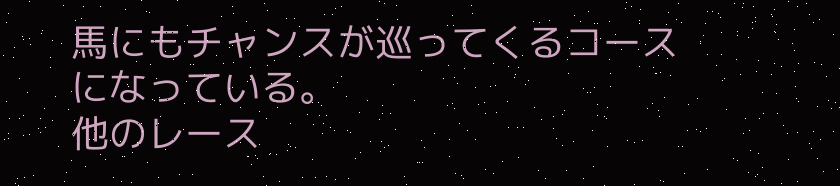馬にもチャンスが巡ってくるコースになっている。
他のレース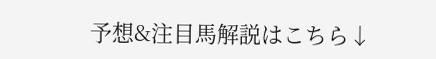予想&注目馬解説はこちら↓